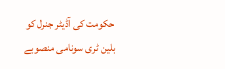حکومت کی آڈیٹر جنرل کو بلین ٹری سونامی منصوبے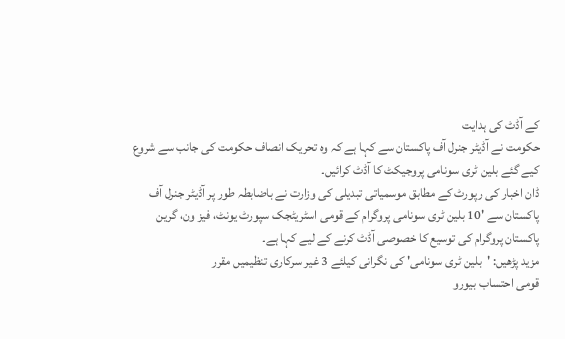کے آڈٹ کی ہدایت
حکومت نے آڈیٹر جنرل آف پاکستان سے کہا ہے کہ وہ تحریک انصاف حکومت کی جانب سے شروع کیے گئے بلین ٹری سونامی پروجیکٹ کا آڈٹ کرائیں۔
ڈان اخبار کی رپورٹ کے مطابق موسمیاتی تبدیلی کی وزارت نے باضابطہ طور پر آڈیٹر جنرل آف پاکستان سے '10 بلین ٹری سونامی پروگرام کے قومی اسٹریٹجک سپورٹ یونٹ، فیز ون، گرین پاکستان پروگرام کی توسیع کا خصوصی آڈٹ کرنے کے لیے کہا ہے۔
مزید پڑھیں: 'بلین ٹری سونامی' کی نگرانی کیلئے 3 غیر سرکاری تنظیمیں مقرر
قومی احتساب بیورو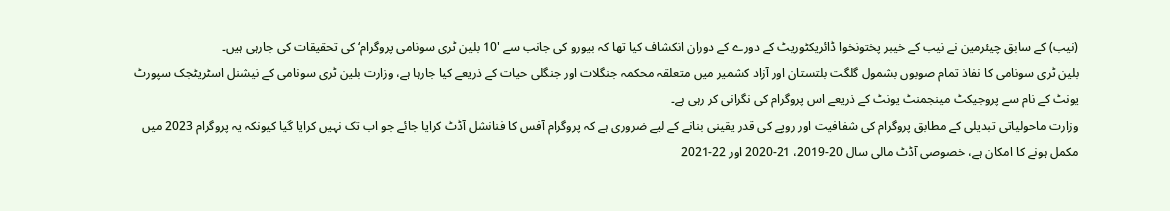(نیب) کے سابق چیئرمین نے نیب کے خیبر پختونخوا ڈائریکٹوریٹ کے دورے کے دوران انکشاف کیا تھا کہ بیورو کی جانب سے '10 بلین ٹری سونامی پروگرام‘ کی تحقیقات کی جارہی ہیں۔
بلین ٹری سونامی کا نفاذ تمام صوبوں بشمول گلگت بلتستان اور آزاد کشمیر میں متعلقہ محکمہ جنگلات اور جنگلی حیات کے ذریعے کیا جارہا ہے، وزارت بلین ٹری سونامی کے نیشنل اسٹریٹجک سپورٹ یونٹ کے نام سے پروجیکٹ مینجمنٹ یونٹ کے ذریعے اس پروگرام کی نگرانی کر رہی ہے۔
وزارت ماحولیاتی تبدیلی کے مطابق پروگرام کی شفافیت اور روپے کی قدر یقینی بنانے کے لیے ضروری ہے کہ پروگرام آفس کا فنانشل آڈٹ کرایا جائے جو اب تک نہیں کرایا گیا کیونکہ یہ پروگرام 2023 میں مکمل ہونے کا امکان ہے، خصوصی آڈٹ مالی سال 20-2019، 21-2020 اور 22-2021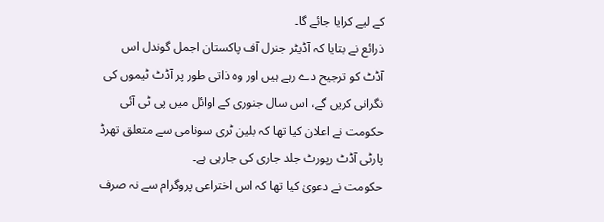کے لیے کرایا جائے گا۔
ذرائع نے بتایا کہ آڈیٹر جنرل آف پاکستان اجمل گوندل اس آڈٹ کو ترجیح دے رہے ہیں اور وہ ذاتی طور پر آڈٹ ٹیموں کی نگرانی کریں گے، اس سال جنوری کے اوائل میں پی ٹی آئی حکومت نے اعلان کیا تھا کہ بلین ٹری سونامی سے متعلق تھرڈ پارٹی آڈٹ رپورٹ جلد جاری کی جارہی ہے۔
حکومت نے دعویٰ کیا تھا کہ اس اختراعی پروگرام سے نہ صرف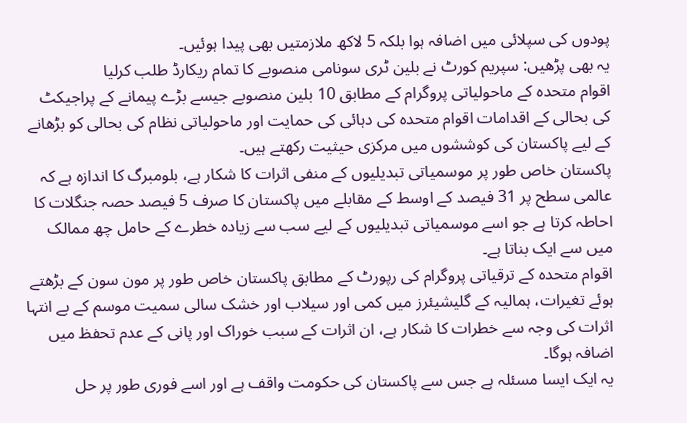پودوں کی سپلائی میں اضافہ ہوا بلکہ 5 لاکھ ملازمتیں بھی پیدا ہوئیں۔
یہ بھی پڑھیں: سپریم کورٹ نے بلین ٹری سونامی منصوبے کا تمام ریکارڈ طلب کرلیا
اقوام متحدہ کے ماحولیاتی پروگرام کے مطابق 10 بلین منصوبے جیسے بڑے پیمانے کے پراجیکٹ کی بحالی کے اقدامات اقوام متحدہ کی دہائی کی حمایت اور ماحولیاتی نظام کی بحالی کو بڑھانے کے لیے پاکستان کی کوششوں میں مرکزی حیثیت رکھتے ہیں۔
پاکستان خاص طور پر موسمیاتی تبدیلیوں کے منفی اثرات کا شکار ہے، بلومبرگ کا اندازہ ہے کہ عالمی سطح پر 31 فیصد کے اوسط کے مقابلے میں پاکستان کا صرف 5 فیصد حصہ جنگلات کا احاطہ کرتا ہے جو اسے موسمیاتی تبدیلیوں کے لیے سب سے زیادہ خطرے کے حامل چھ ممالک میں سے ایک بناتا ہے۔
اقوام متحدہ کے ترقیاتی پروگرام کی رپورٹ کے مطابق پاکستان خاص طور پر مون سون کے بڑھتے ہوئے تغیرات، ہمالیہ کے گلیشیئرز میں کمی اور سیلاب اور خشک سالی سمیت موسم کے بے انتہا اثرات کی وجہ سے خطرات کا شکار ہے، ان اثرات کے سبب خوراک اور پانی کے عدم تحفظ میں اضافہ ہوگا۔
یہ ایک ایسا مسئلہ ہے جس سے پاکستان کی حکومت واقف ہے اور اسے فوری طور پر حل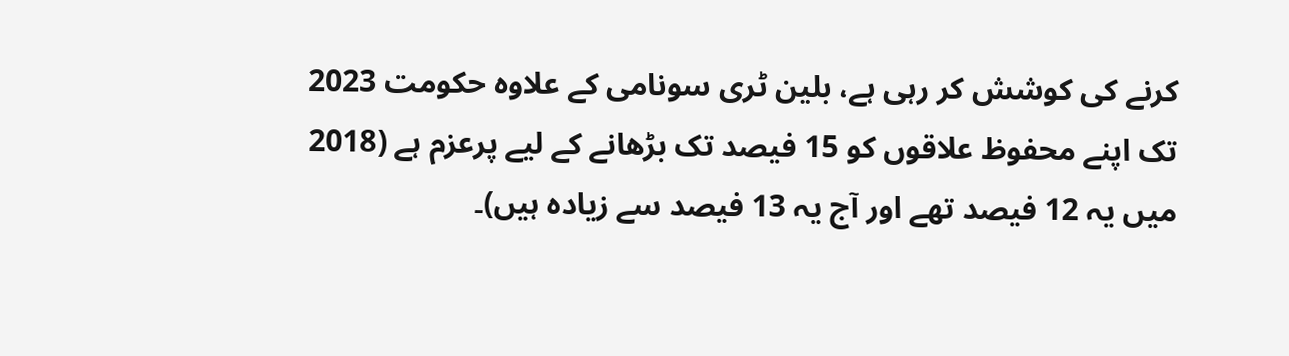کرنے کی کوشش کر رہی ہے، بلین ٹری سونامی کے علاوہ حکومت 2023 تک اپنے محفوظ علاقوں کو 15 فیصد تک بڑھانے کے لیے پرعزم ہے (2018 میں یہ 12 فیصد تھے اور آج یہ 13 فیصد سے زیادہ ہیں)۔